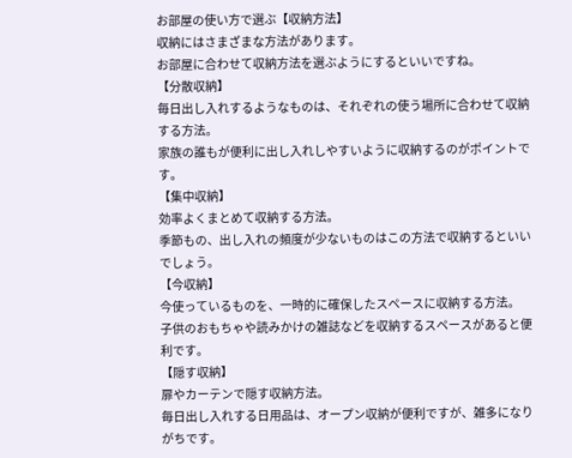お部屋の使い方で選ぶ【収納方法】
収納にはさまざまな方法があります。
お部屋に合わせて収納方法を選ぶようにするといいですね。
【分散収納】
毎日出し入れするようなものは、それぞれの使う場所に合わせて収納する方法。
家族の誰もが便利に出し入れしやすいように収納するのがポイントです。
【集中収納】
効率よくまとめて収納する方法。
季節もの、出し入れの頻度が少ないものはこの方法で収納するといいでしょう。
【今収納】
今使っているものを、一時的に確保したスペースに収納する方法。
子供のおもちゃや読みかけの雑誌などを収納するスペースがあると便利です。
【隠す収納】
扉やカーテンで隠す収納方法。
毎日出し入れする日用品は、オープン収納が便利ですが、雑多になりがちです。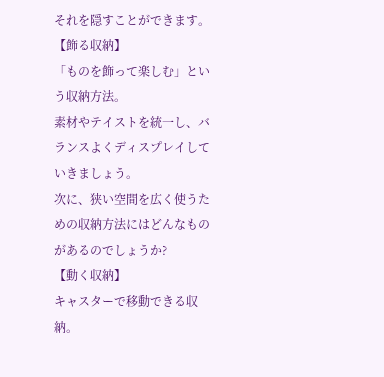それを隠すことができます。
【飾る収納】
「ものを飾って楽しむ」という収納方法。
素材やテイストを統一し、バランスよくディスプレイしていきましょう。
次に、狭い空間を広く使うための収納方法にはどんなものがあるのでしょうか?
【動く収納】
キャスターで移動できる収納。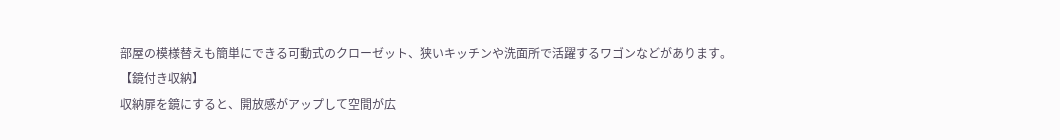部屋の模様替えも簡単にできる可動式のクローゼット、狭いキッチンや洗面所で活躍するワゴンなどがあります。
【鏡付き収納】
収納扉を鏡にすると、開放感がアップして空間が広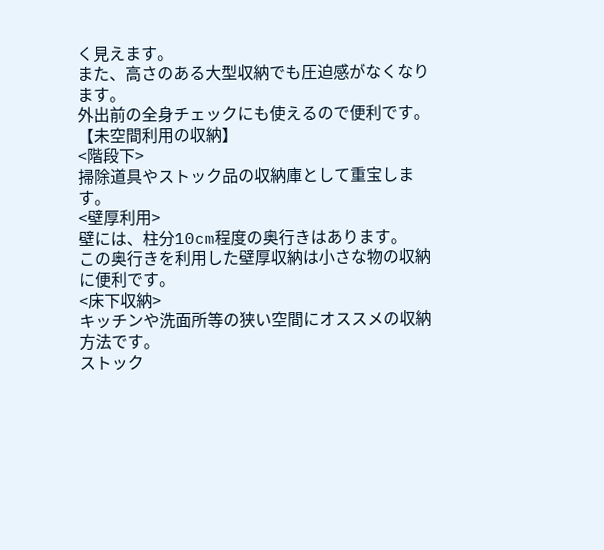く見えます。
また、高さのある大型収納でも圧迫感がなくなります。
外出前の全身チェックにも使えるので便利です。
【未空間利用の収納】
<階段下>
掃除道具やストック品の収納庫として重宝します。
<壁厚利用>
壁には、柱分10cm程度の奥行きはあります。
この奥行きを利用した壁厚収納は小さな物の収納に便利です。
<床下収納>
キッチンや洗面所等の狭い空間にオススメの収納方法です。
ストック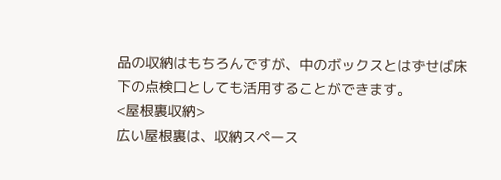品の収納はもちろんですが、中のボックスとはずせば床下の点検口としても活用することができます。
<屋根裏収納>
広い屋根裏は、収納スペース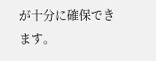が十分に確保できます。